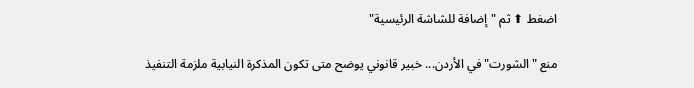اضغط ⬆ ثم "إضافة للشاشة الرئيسية"

منع "الشورت" في الأردن... خبير قانوني يوضح متى تكون المذكرة النيابية ملزمة التنفيذ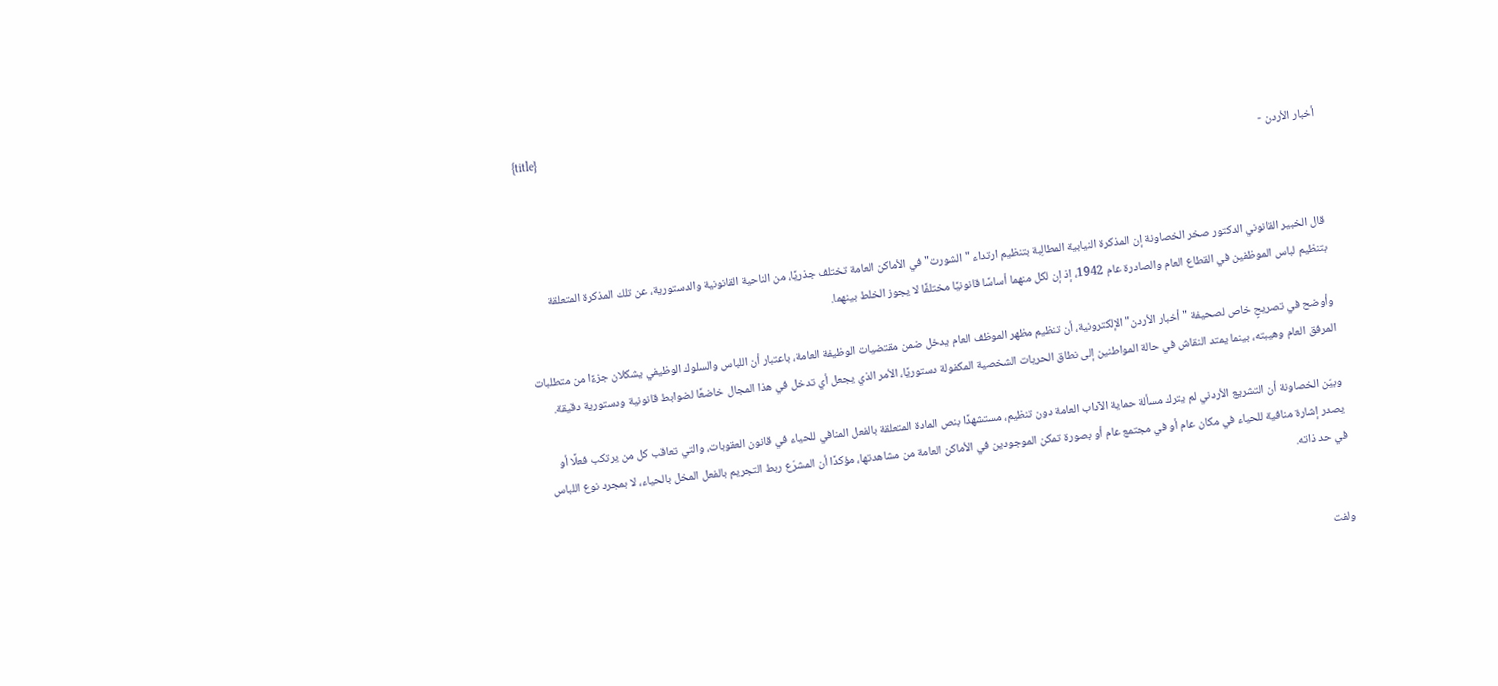{title}
أخبار الأردن -



قال الخبير القانوني الدكتور صخر الخصاونة إن المذكرة النيابية المطالِبة بتنظيم ارتداء "الشورت" في الأماكن العامة تختلف جذريًا، من الناحية القانونية والدستورية، عن تلك المذكرة المتعلقة بتنظيم لباس الموظفين في القطاع العام والصادرة عام 1942، إذ إن لكل منهما أساسًا قانونيًا مختلفًا لا يجوز الخلط بينهما.

وأوضح في تصريحٍ خاص لصحيفة "أخبار الأردن" الإلكترونية، أن تنظيم مظهر الموظف العام يدخل ضمن مقتضيات الوظيفة العامة، باعتبار أن اللباس والسلوك الوظيفي يشكلان جزءًا من متطلبات المرفق العام وهيبته، بينما يمتد النقاش في حالة المواطنين إلى نطاق الحريات الشخصية المكفولة دستوريًا، الأمر الذي يجعل أي تدخل في هذا المجال خاضعًا لضوابط قانونية ودستورية دقيقة.

وبيّن الخصاونة أن التشريع الأردني لم يترك مسألة حماية الآداب العامة دون تنظيم، مستشهدًا بنص المادة المتعلقة بالفعل المنافي للحياء في قانون العقوبات، والتي تعاقب كل من يرتكب فعلًا أو يصدر إشارة منافية للحياء في مكان عام أو في مجتمع عام أو بصورة تمكن الموجودين في الأماكن العامة من مشاهدتها، مؤكدًا أن المشرّع ربط التجريم بالفعل المخل بالحياء، لا بمجرد نوع اللباس في حد ذاته.


ولفت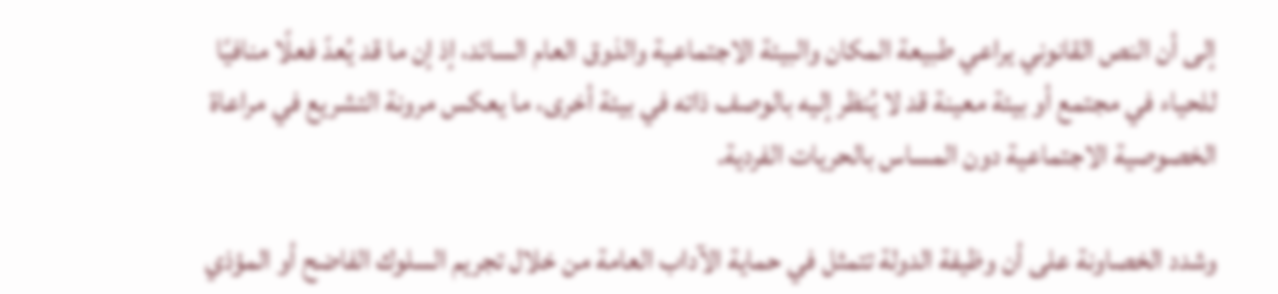إلى أن النص القانوني يراعي طبيعة المكان والبيئة الاجتماعية والذوق العام السائد، إذ إن ما قد يُعدّ فعلًا منافيًا للحياء في مجتمع أو بيئة معينة قد لا يُنظر إليه بالوصف ذاته في بيئة أخرى، ما يعكس مرونة التشريع في مراعاة الخصوصية الاجتماعية دون المساس بالحريات الفردية.

وشدد الخصاونة على أن وظيفة الدولة تتمثل في حماية الآداب العامة من خلال تجريم السلوك الفاضح أو المؤذي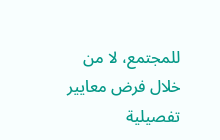للمجتمع، لا من خلال فرض معايير تفصيلية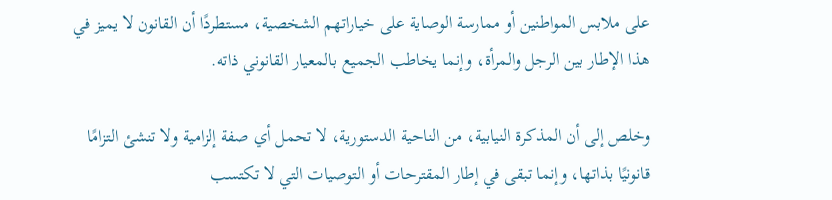على ملابس المواطنين أو ممارسة الوصاية على خياراتهم الشخصية، مستطردًا أن القانون لا يميز في هذا الإطار بين الرجل والمرأة، وإنما يخاطب الجميع بالمعيار القانوني ذاته.

وخلص إلى أن المذكرة النيابية، من الناحية الدستورية، لا تحمل أي صفة إلزامية ولا تنشئ التزامًا قانونيًا بذاتها، وإنما تبقى في إطار المقترحات أو التوصيات التي لا تكتسب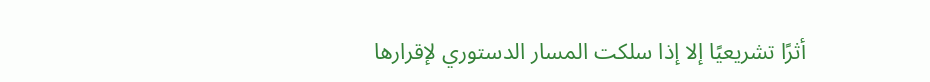أثرًا تشريعيًا إلا إذا سلكت المسار الدستوري لإقرارها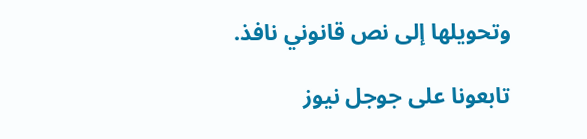وتحويلها إلى نص قانوني نافذ.

تابعونا على جوجل نيوز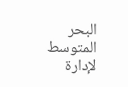البحر المتوسط لإدارة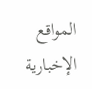المواقع الإخبارية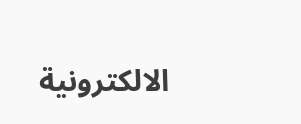الالكترونية